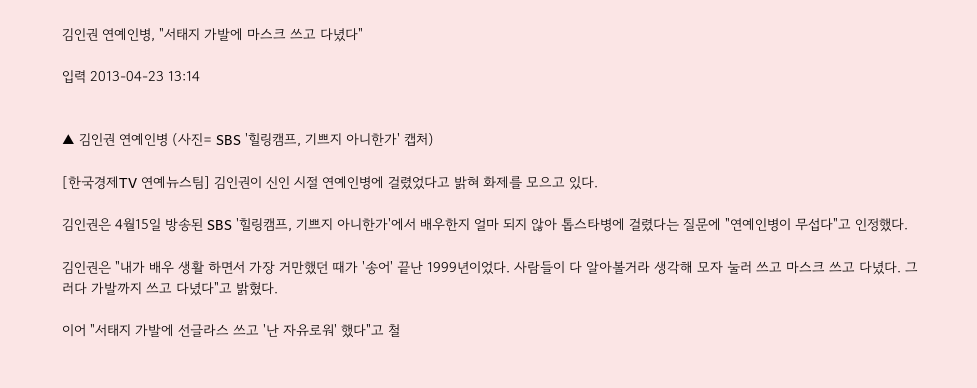김인권 연예인병, "서태지 가발에 마스크 쓰고 다녔다"

입력 2013-04-23 13:14


▲ 김인권 연예인병 (사진= SBS '힐링캠프, 기쁘지 아니한가' 캡처)

[한국경제TV 연예뉴스팀] 김인권이 신인 시절 연예인병에 걸렸었다고 밝혀 화제를 모으고 있다.

김인권은 4월15일 방송된 SBS '힐링캠프, 기쁘지 아니한가'에서 배우한지 얼마 되지 않아 톱스타병에 걸렸다는 질문에 "연예인병이 무섭다"고 인정했다.

김인권은 "내가 배우 생활 하면서 가장 거만했던 때가 '송어' 끝난 1999년이었다. 사람들이 다 알아볼거라 생각해 모자 눌러 쓰고 마스크 쓰고 다녔다. 그러다 가발까지 쓰고 다녔다"고 밝혔다.

이어 "서태지 가발에 선글라스 쓰고 '난 자유로워' 했다"고 철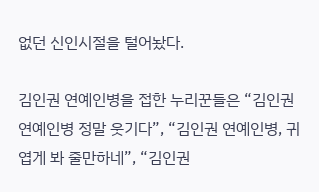없던 신인시절을 털어놨다.

김인권 연예인병을 접한 누리꾼들은 “김인권 연예인병 정말 웃기다”, “김인권 연예인병, 귀엽게 봐 줄만하네”, “김인권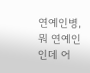연예인병, 뭐 연예인인데 어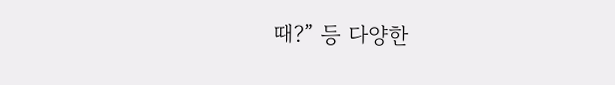때?” 등 다양한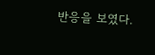반응을 보였다.